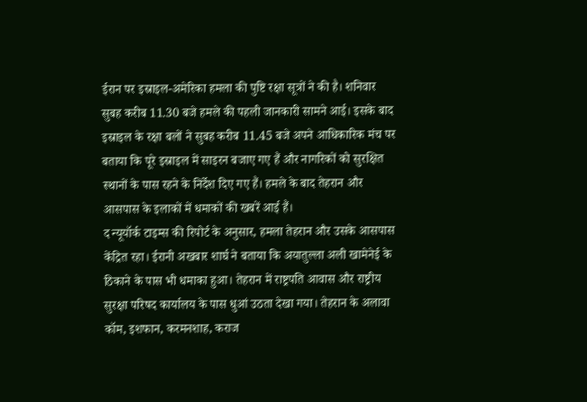ईरान पर इस्राइल-अमेरिका हमला की पुष्टि रक्षा सूत्रों ने की है। शनिवार सुबह करीब 11.30 बजे हमले की पहली जानकारी सामने आई। इसके बाद इस्राइल के रक्षा बलों ने सुबह करीब 11.45 बजे अपने आधिकारिक मंच पर बताया कि पूरे इस्राइल में साइरन बजाए गए हैं और नागरिकों को सुरक्षित स्थानों के पास रहने के निर्देश दिए गए हैं। हमले के बाद तेहरान और आसपास के इलाकों में धमाकों की खबरें आई हैं।
द न्यूयॉर्क टाइम्स की रिपोर्ट के अनुसार, हमला तेहरान और उसके आसपास केंद्रित रहा। ईरानी अखबार शार्घ ने बताया कि अयातुल्ला अली खामेनेई के ठिकाने के पास भी धमाका हुआ। तेहरान में राष्ट्रपति आवास और राष्ट्रीय सुरक्षा परिषद कार्यालय के पास धुआं उठता देखा गया। तेहरान के अलावा कॉम, इशफान, करमनशाह, कराज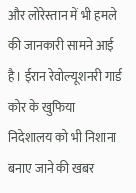और लोरेस्तान में भी हमले की जानकारी सामने आई है। ईरान रेवोल्यूशनरी गार्ड कोर के खुफिया निदेशालय को भी निशाना बनाए जाने की खबर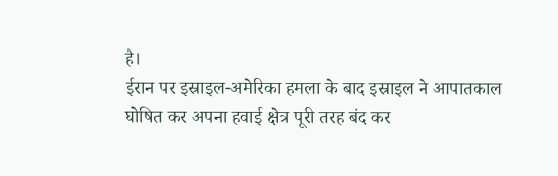है।
ईरान पर इस्राइल-अमेरिका हमला के बाद इस्राइल ने आपातकाल घोषित कर अपना हवाई क्षेत्र पूरी तरह बंद कर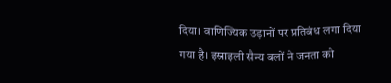दिया। वाणिज्यिक उड़ानों पर प्रतिबंध लगा दिया गया है। इस्राइली सैन्य बलों ने जनता को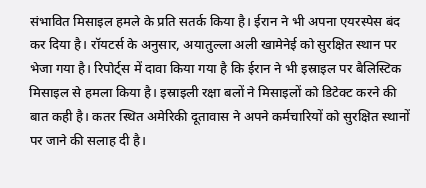संभावित मिसाइल हमले के प्रति सतर्क किया है। ईरान ने भी अपना एयरस्पेस बंद कर दिया है। रॉयटर्स के अनुसार, अयातुल्ला अली खामेनेई को सुरक्षित स्थान पर भेजा गया है। रिपोर्ट्स में दावा किया गया है कि ईरान ने भी इस्राइल पर बैलिस्टिक मिसाइल से हमला किया है। इस्राइली रक्षा बलों ने मिसाइलों को डिटेक्ट करने की बात कही है। कतर स्थित अमेरिकी दूतावास ने अपने कर्मचारियों को सुरक्षित स्थानों पर जाने की सलाह दी है।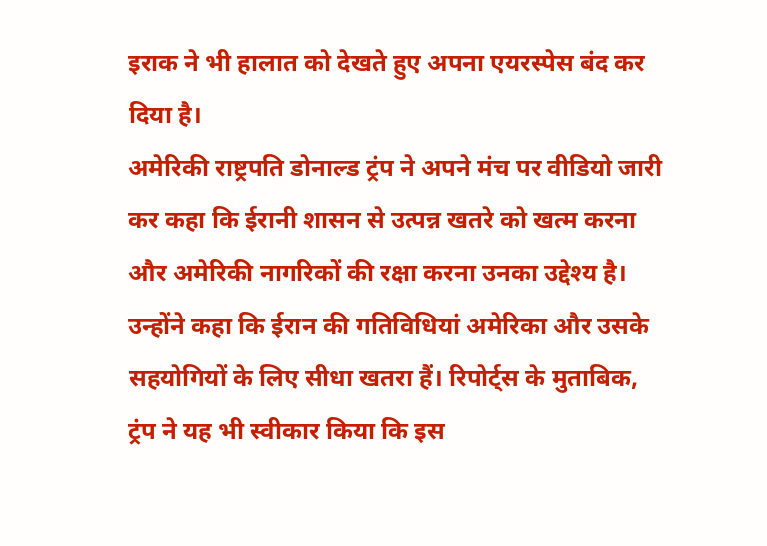इराक ने भी हालात को देखते हुए अपना एयरस्पेस बंद कर दिया है।
अमेरिकी राष्ट्रपति डोनाल्ड ट्रंप ने अपने मंच पर वीडियो जारी कर कहा कि ईरानी शासन से उत्पन्न खतरे को खत्म करना और अमेरिकी नागरिकों की रक्षा करना उनका उद्देश्य है। उन्होंने कहा कि ईरान की गतिविधियां अमेरिका और उसके सहयोगियों के लिए सीधा खतरा हैं। रिपोर्ट्स के मुताबिक, ट्रंप ने यह भी स्वीकार किया कि इस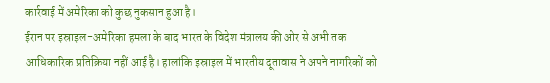कार्रवाई में अमेरिका को कुछ नुकसान हुआ है।
ईरान पर इस्राइल-अमेरिका हमला के बाद भारत के विदेश मंत्रालय की ओर से अभी तक आधिकारिक प्रतिक्रिया नहीं आई है। हालांकि इस्राइल में भारतीय दूतावास ने अपने नागरिकों को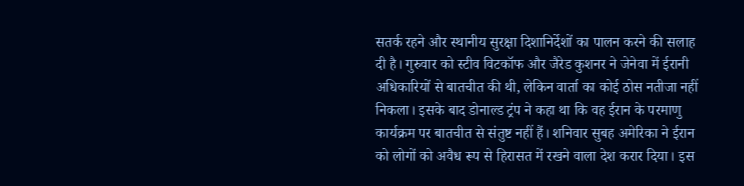सतर्क रहने और स्थानीय सुरक्षा दिशानिर्देशों का पालन करने की सलाह दी है। गुरुवार को स्टीव विटकॉफ और जैरेड कुशनर ने जेनेवा में ईरानी अधिकारियों से बातचीत की थी, लेकिन वार्ता का कोई ठोस नतीजा नहीं निकला। इसके बाद डोनाल्ड ट्रंप ने कहा था कि वह ईरान के परमाणु कार्यक्रम पर बातचीत से संतुष्ट नहीं हैं। शनिवार सुबह अमेरिका ने ईरान को लोगों को अवैध रूप से हिरासत में रखने वाला देश करार दिया। इस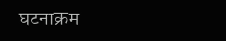घटनाक्रम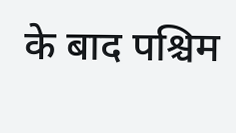के बाद पश्चिम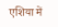एशिया में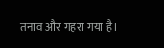तनाव और गहरा गया है।